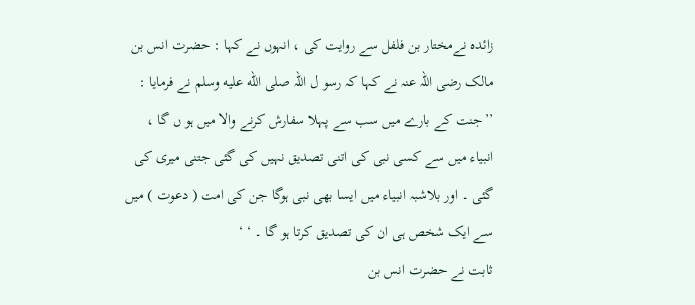زائدہ نےمختار بن فلفل سے روایت کی ، انہوں نے کہا : حضرت انس بن مالک رضی اللہ عنہ نے کہا کہ رسو ل اللہ صلى الله عليه وسلم نے فرمایا : ’’جنت کے بارے میں سب سے پہلا سفارش کرنے والا میں ہو ں گا ، انبیاء میں سے کسی نبی کی اتنی تصدیق نہیں کی گئی جتنی میری کی گئی ۔ اور بلاشبہ انبیاء میں ایسا بھی نبی ہوگا جن کی امت ( دعوت ) میں سے ایک شخص ہی ان کی تصدیق کرتا ہو گا ۔ ‘ ‘
ثابت نے حضرت انس بن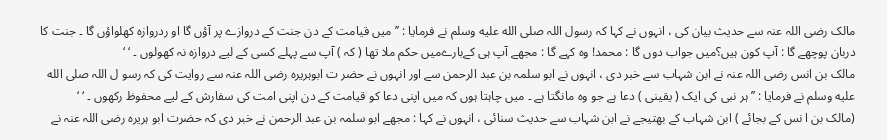مالک رضی اللہ عنہ سے حدیث بیان کی ، انہوں نے کہا کہ رسول اللہ صلى الله عليه وسلم نے فرمایا : ’’میں قیامت کے دن جنت کے دروازے پر آؤں گا او ردروازہ کھلواؤں گا ۔ جنت کا دربان پوچھے گا : آپ کون ہیں؟میں جواب دوں گا : محمد! وہ کہے گا : مجھے آپ ہی کےبارےمیں حکم ملا تھا ( کہ ) آپ سے پہلے کسی کے لیے دروازہ نہ کھولوں ۔ ‘ ‘
مالک بن انس رضی اللہ عنہ نے ابن شہاب سے خبر دی ، انہوں نے ابو سلمہ بن عبد الرحمن سے اور انہوں نے حضر ت ابوہریرہ رضی اللہ عنہ سے روایت کی کہ رسو ل اللہ صلى الله عليه وسلم نے فرمایا : ’’ ہر نبی کی ایک ( یقینی ) دعا ہے جو وہ مانگتا ہے ۔ میں چاہتا ہوں کہ میں اپنی دعا کو قیامت کے دن اپنی امت کی سفارش کے لیے محفوظ رکھوں ۔ ‘ ‘
(مالک بن ا نس کے بجائے ) ابن شہاب کے بھتیجے نے ابن شہاب سے حدیث سنائی ، انہوں نے کہا : مجھے ابو سلمہ بن عبد الرحمن نے خبر دی کہ حضرت ابو ہریرہ رضی اللہ عنہ نے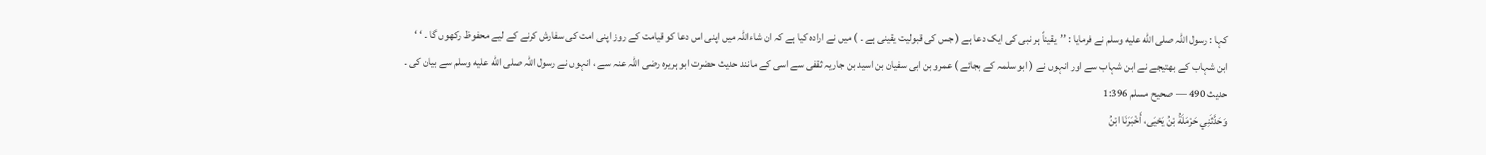کہا : رسول اللہ صلى الله عليه وسلم نے فرمایا : ’’یقیناً ہر نبی کی ایک دعا ہے ( جس کی قبولیت یقینی ہے ۔ ) میں نے ارادہ کیا ہے کہ ان شاءاللہ میں اپنی اس دعا کو قیامت کے روز اپنی امت کی سفارش کرنے کے لیے محفوظ رکھوں گا ۔ ‘ ‘
ابن شہاب کے بھتیجے نے ابن شہاب سے اور انہوں نے ( ابو سلمہ کے بجائے ) عمرو بن ابی سفیان بن اسید بن جاریہ ثقفی سے اسی کے مانند حدیث حضرت ابو ہریرہ رضی اللہ عنہ سے ، انہوں نے رسول اللہ صلى الله عليه وسلم سے بیان کی ۔
حدیث 490 — صحيح مسلم 1:396
وَحَدَّثَنِي حَرْمَلَةُ بْنُ يَحْيَى، أَخْبَرَنَا ابْنُ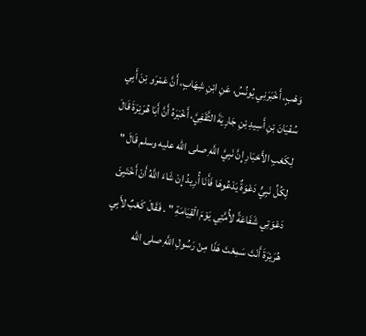وَهْبٍ، أَخْبَرَنِي يُونُسُ، عَنِ ابْنِ شِهَابٍ، أَنَّ عَمْرَو بْنَ أَبِي سُفْيَانَ بْنِ أَسِيدِ بْنِ جَارِيَةَ الثَّقَفِيَّ، أَخْبَرَهُ أَنَّ أَبَا هُرَيْرَةَ قَالَ لِكَعْبِ الأَحْبَارِ إِنَّ نَبِيَّ اللَّهِ صلى الله عليه وسلم قَالَ " لِكُلِّ نَبِيٍّ دَعْوَةٌ يَدْعُوهَا فَأَنَا أُرِيدُ إِنْ شَاءَ اللَّهُ أَنْ أَخْتَبِئَ دَعْوَتِي شَفَاعَةً لأُمَّتِي يَوْمَ الْقِيَامَةِ " . فَقَالَ كَعْبٌ لأَبِي هُرَيْرَةَ أَنْتَ سَمِعْتَ هَذَا مِنْ رَسُولِ اللَّهِ صلى الله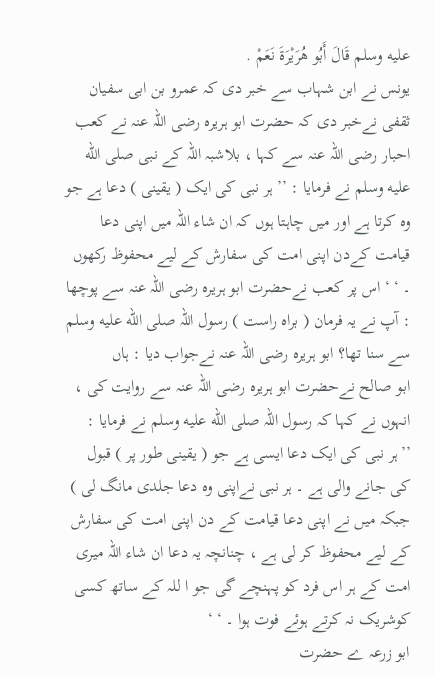عليه وسلم قَالَ أَبُو هُرَيْرَةَ نَعَمْ .
یونس نے ابن شہاب سے خبر دی کہ عمرو بن ابی سفیان ثقفی نےخبر دی کہ حضرت ابو ہریرہ رضی اللہ عنہ نے کعب احبار رضی اللہ عنہ سے کہا ، بلاشبہ اللہ کے نبی صلى الله عليه وسلم نے فرمایا : ’’ ہر نبی کی ایک ( یقینی ) دعا ہے جو وہ کرتا ہے اور میں چاہتا ہوں کہ ان شاء اللہ میں اپنی دعا قیامت کےدن اپنی امت کی سفارش کے لیے محفوظ رکھوں ۔ ‘ ‘ اس پر کعب نےحضرت ابو ہریرہ رضی اللہ عنہ سے پوچھا : آپ نے یہ فرمان ( براہ راست ) رسول اللہ صلى الله عليه وسلم سے سنا تھا؟ ابو ہریرہ رضی اللہ عنہ نےجواب دیا : ہاں
ابو صالح نےحضرت ابو ہریرہ رضی اللہ عنہ سے روایت کی ، انہوں نے کہا کہ رسول اللہ صلى الله عليه وسلم نے فرمایا : ’’ہر نبی کی ایک دعا ایسی ہے جو ( یقینی طور پر ) قبول کی جانے والی ہے ۔ ہر نبی نےاپنی وہ دعا جلدی مانگ لی ) جبکہ میں نے اپنی دعا قیامت کے دن اپنی امت کی سفارش کے لیے محفوظ کر لی ہے ، چنانچہ یہ دعا ان شاء اللہ میری امت کے ہر اس فرد کو پہنچے گی جو ا للہ کے ساتھ کسی کوشریک نہ کرتے ہوئے فوت ہوا ۔ ‘ ‘
ابو زرعہ ے حضرت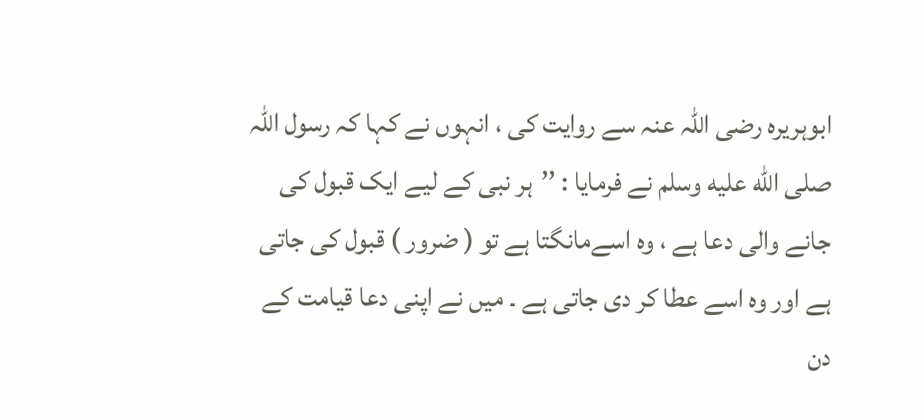ابوہریرہ رضی اللہ عنہ سے روایت کی ، انہوں نے کہا کہ رسول اللہ صلى الله عليه وسلم نے فرمایا : ’’ہر نبی کے لیے ایک قبول کی جانے والی دعا ہے ، وہ اسےمانگتا ہے تو ( ضرور ) قبول کی جاتی ہے اور وہ اسے عطا کر دی جاتی ہے ۔ میں نے اپنی دعا قیامت کے دن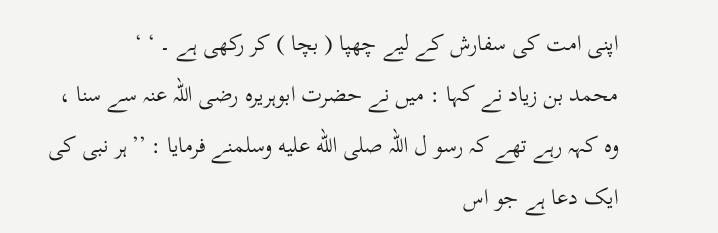اپنی امت کی سفارش کے لیے چھپا ( بچا ) کر رکھی ہے ۔ ‘ ‘
محمد بن زیاد نے کہا : میں نے حضرت ابوہریرہ رضی اللہ عنہ سے سنا ، وہ کہہ رہے تھے کہ رسو ل اللہ صلى الله عليه وسلمنے فرمایا : ’’ہر نبی کی ایک دعا ہے جو اس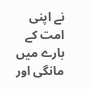نے اپنی امت کے بارے میں مانگی اور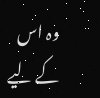وہ اس کے لیے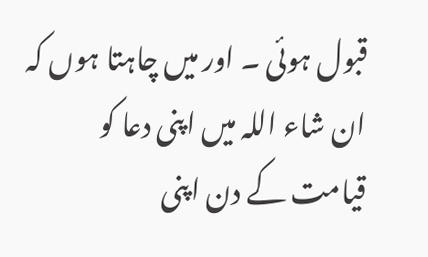قبول ہوئی ۔ اور میں چاہتا ہوں کہ ان شاء اللہ میں اپنی دعا کو قیامت کے دن اپنی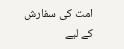امت کی سفارش کے لیے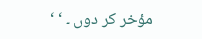مؤخر کر دوں ۔ ‘ ‘